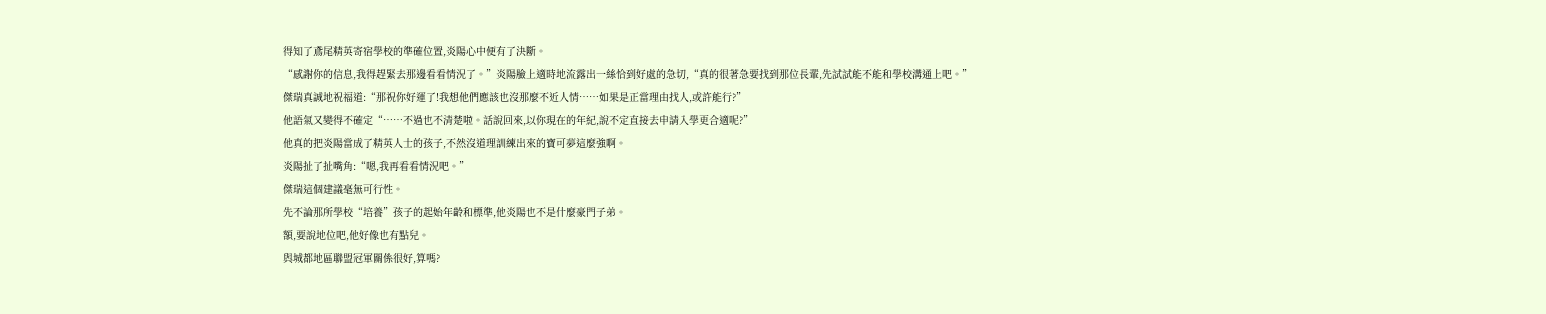得知了鳶尾精英寄宿學校的準確位置,炎陽心中便有了決斷。
“感謝你的信息,我得趕緊去那邊看看情況了。”炎陽臉上適時地流露出一絲恰到好處的急切,“真的很著急要找到那位長輩,先試試能不能和學校溝通上吧。”
傑瑞真誠地祝福道:“那祝你好運了!我想他們應該也沒那麼不近人情……如果是正當理由找人,或許能行?”
他語氣又變得不確定“……不過也不清楚啦。話說回來,以你現在的年紀,說不定直接去申請入學更合適呢?”
他真的把炎陽當成了精英人士的孩子,不然沒道理訓練出來的寶可夢這麼強啊。
炎陽扯了扯嘴角:“嗯,我再看看情況吧。”
傑瑞這個建議毫無可行性。
先不論那所學校“培養”孩子的起始年齡和標準,他炎陽也不是什麼豪門子弟。
額,要說地位吧,他好像也有點兒。
與城都地區聯盟冠軍關係很好,算嗎?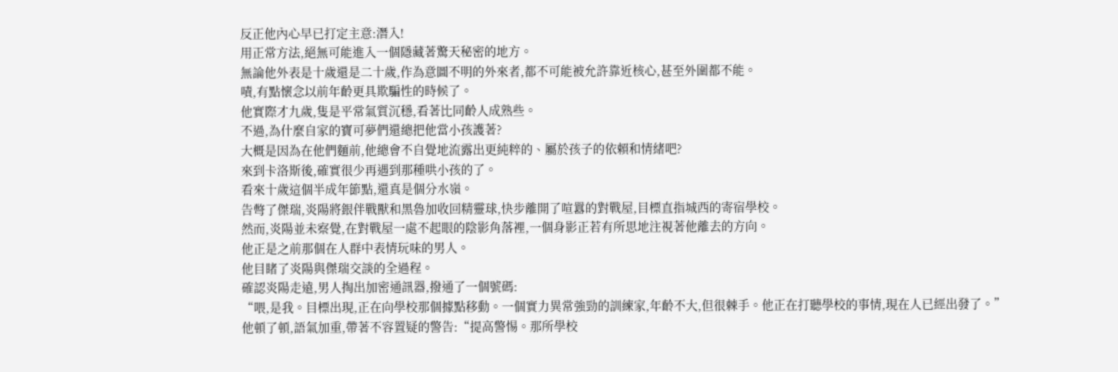反正他內心早已打定主意:潛入!
用正常方法,絕無可能進入一個隱藏著驚天秘密的地方。
無論他外表是十歲還是二十歲,作為意圖不明的外來者,都不可能被允許靠近核心,甚至外圍都不能。
嘖,有點懷念以前年齡更具欺騙性的時候了。
他實際才九歲,隻是平常氣質沉穩,看著比同齡人成熟些。
不過,為什麼自家的寶可夢們還總把他當小孩護著?
大概是因為在他們麵前,他總會不自覺地流露出更純粹的、屬於孩子的依賴和情緒吧?
來到卡洛斯後,確實很少再遇到那種哄小孩的了。
看來十歲這個半成年節點,還真是個分水嶺。
告彆了傑瑞,炎陽將銀伴戰獸和黑魯加收回精靈球,快步離開了喧囂的對戰屋,目標直指城西的寄宿學校。
然而,炎陽並未察覺,在對戰屋一處不起眼的陰影角落裡,一個身影正若有所思地注視著他離去的方向。
他正是之前那個在人群中表情玩味的男人。
他目睹了炎陽與傑瑞交談的全過程。
確認炎陽走遠,男人掏出加密通訊器,撥通了一個號碼:
“喂,是我。目標出現,正在向學校那個據點移動。一個實力異常強勁的訓練家,年齡不大,但很棘手。他正在打聽學校的事情,現在人已經出發了。”
他頓了頓,語氣加重,帶著不容置疑的警告:“提高警惕。那所學校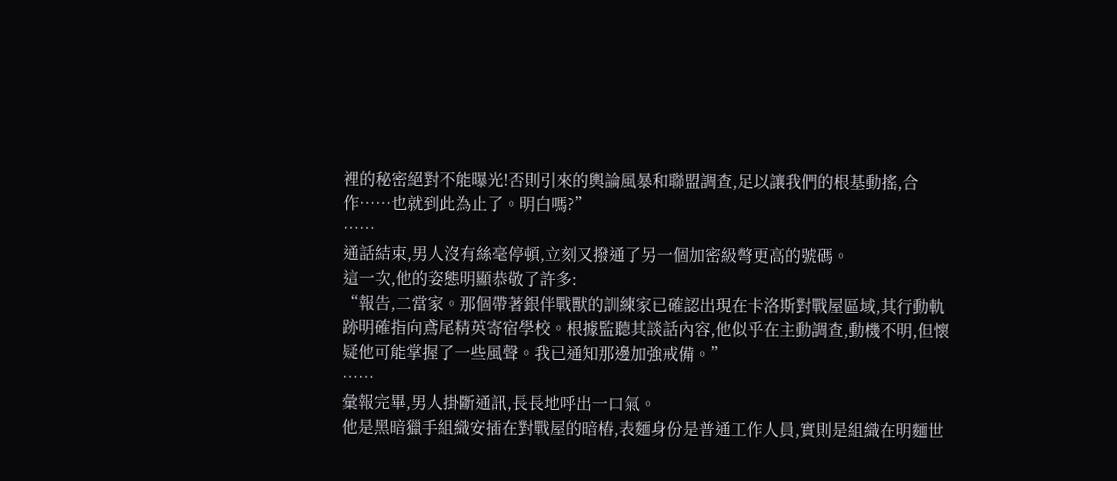裡的秘密絕對不能曝光!否則引來的輿論風暴和聯盟調查,足以讓我們的根基動搖,合作……也就到此為止了。明白嗎?”
……
通話結束,男人沒有絲毫停頓,立刻又撥通了另一個加密級彆更高的號碼。
這一次,他的姿態明顯恭敬了許多:
“報告,二當家。那個帶著銀伴戰獸的訓練家已確認出現在卡洛斯對戰屋區域,其行動軌跡明確指向鳶尾精英寄宿學校。根據監聽其談話內容,他似乎在主動調查,動機不明,但懷疑他可能掌握了一些風聲。我已通知那邊加強戒備。”
……
彙報完畢,男人掛斷通訊,長長地呼出一口氣。
他是黑暗獵手組織安插在對戰屋的暗樁,表麵身份是普通工作人員,實則是組織在明麵世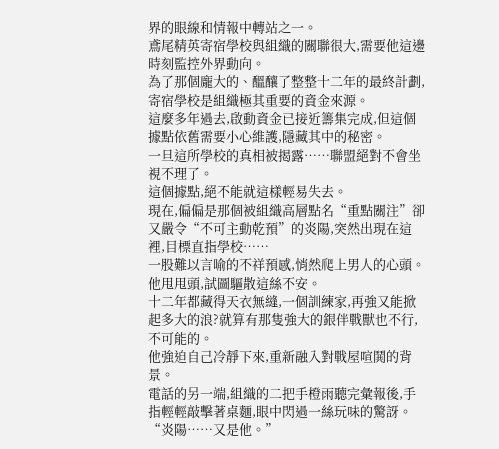界的眼線和情報中轉站之一。
鳶尾精英寄宿學校與組織的關聯很大,需要他這邊時刻監控外界動向。
為了那個龐大的、醞釀了整整十二年的最終計劃,寄宿學校是組織極其重要的資金來源。
這麼多年過去,啟動資金已接近籌集完成,但這個據點依舊需要小心維護,隱藏其中的秘密。
一旦這所學校的真相被揭露……聯盟絕對不會坐視不理了。
這個據點,絕不能就這樣輕易失去。
現在,偏偏是那個被組織高層點名“重點關注”卻又嚴令“不可主動乾預”的炎陽,突然出現在這裡,目標直指學校……
一股難以言喻的不祥預感,悄然爬上男人的心頭。
他甩甩頭,試圖驅散這絲不安。
十二年都藏得天衣無縫,一個訓練家,再強又能掀起多大的浪?就算有那隻強大的銀伴戰獸也不行,不可能的。
他強迫自己冷靜下來,重新融入對戰屋喧鬨的背景。
電話的另一端,組織的二把手橙雨聽完彙報後,手指輕輕敲擊著桌麵,眼中閃過一絲玩味的驚訝。
“炎陽……又是他。”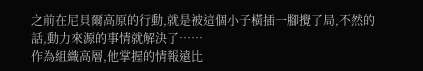之前在尼貝爾高原的行動,就是被這個小子橫插一腳攪了局,不然的話,動力來源的事情就解決了……
作為組織高層,他掌握的情報遠比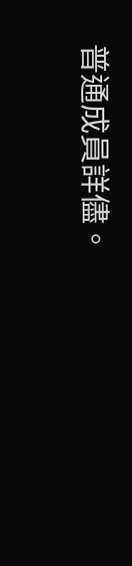普通成員詳儘。